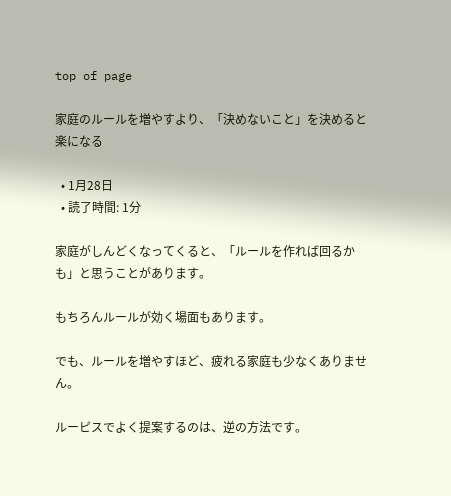top of page

家庭のルールを増やすより、「決めないこと」を決めると楽になる

  • 1月28日
  • 読了時間: 1分

家庭がしんどくなってくると、「ルールを作れば回るかも」と思うことがあります。

もちろんルールが効く場面もあります。

でも、ルールを増やすほど、疲れる家庭も少なくありません。

ルーピスでよく提案するのは、逆の方法です。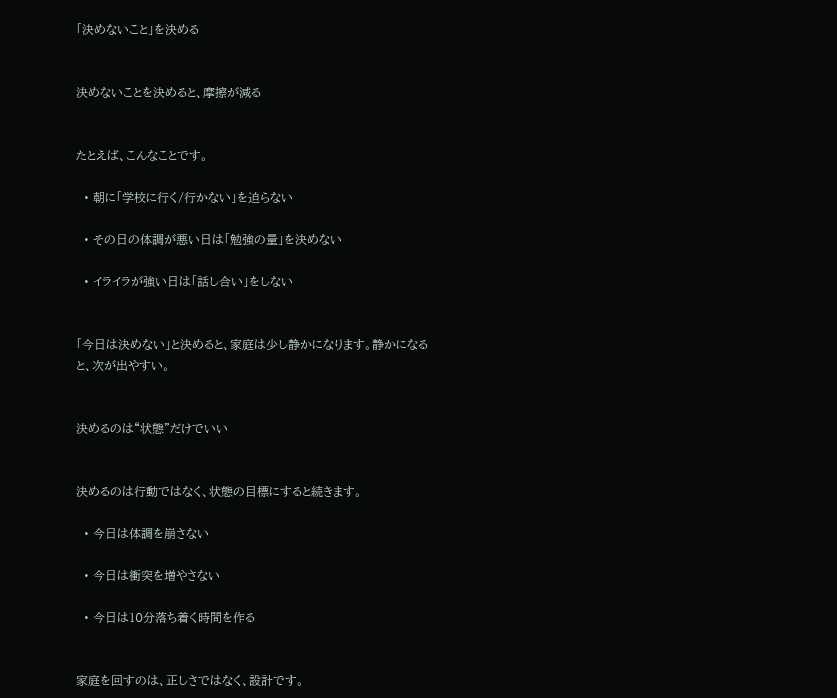「決めないこと」を決める


決めないことを決めると、摩擦が減る


たとえば、こんなことです。

  • 朝に「学校に行く/行かない」を迫らない

  • その日の体調が悪い日は「勉強の量」を決めない

  • イライラが強い日は「話し合い」をしない


「今日は決めない」と決めると、家庭は少し静かになります。静かになると、次が出やすい。


決めるのは“状態”だけでいい


決めるのは行動ではなく、状態の目標にすると続きます。

  • 今日は体調を崩さない

  • 今日は衝突を増やさない

  • 今日は10分落ち着く時間を作る


家庭を回すのは、正しさではなく、設計です。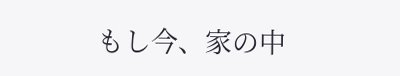もし今、家の中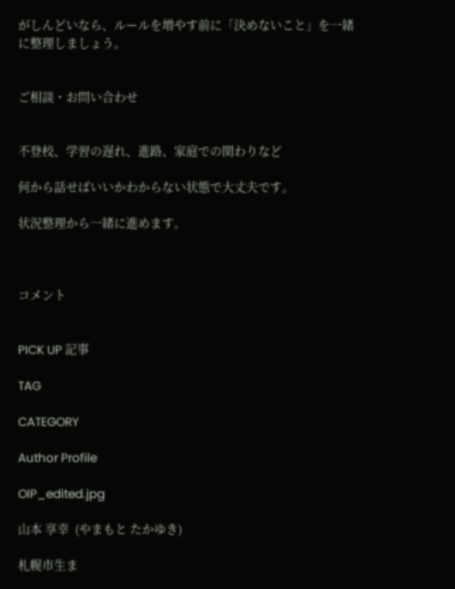がしんどいなら、ルールを増やす前に「決めないこと」を一緒に整理しましょう。


ご相談・お問い合わせ


不登校、学習の遅れ、進路、家庭での関わりなど

何から話せばいいかわからない状態で大丈夫です。

状況整理から一緒に進めます。



コメント


PICK UP 記事

TAG

CATEGORY

Author Profile

OIP_edited.jpg

山本 享幸  (やまもと たかゆき)

札幌市生ま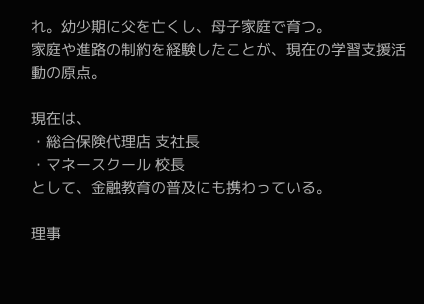れ。幼少期に父を亡くし、母子家庭で育つ。
家庭や進路の制約を経験したことが、現在の学習支援活動の原点。

現在は、
・総合保険代理店 支社長
・マネースクール 校長
として、金融教育の普及にも携わっている。

理事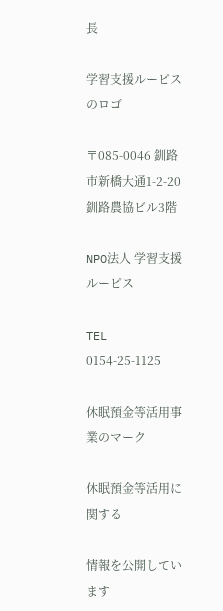長

学習支援ルーピスのロゴ

〒085-0046 釧路市新橋大通1-2-20 釧路農協ビル3階

NPO法人 学習支援ルーピス

TEL 0154-25-1125

休眠預金等活用事業のマーク

休眠預金等活用に関する

情報を公開しています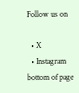Follow us on

  • X
  • Instagram
bottom of page